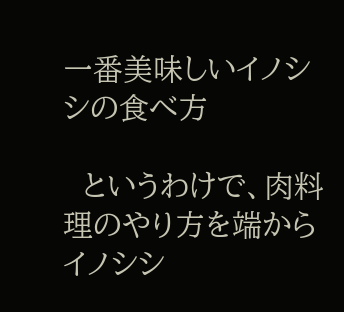一番美味しいイノシシの食べ方

  というわけで、肉料理のやり方を端からイノシシ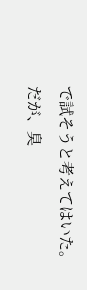で試そうと考えてはいた。
だが、臭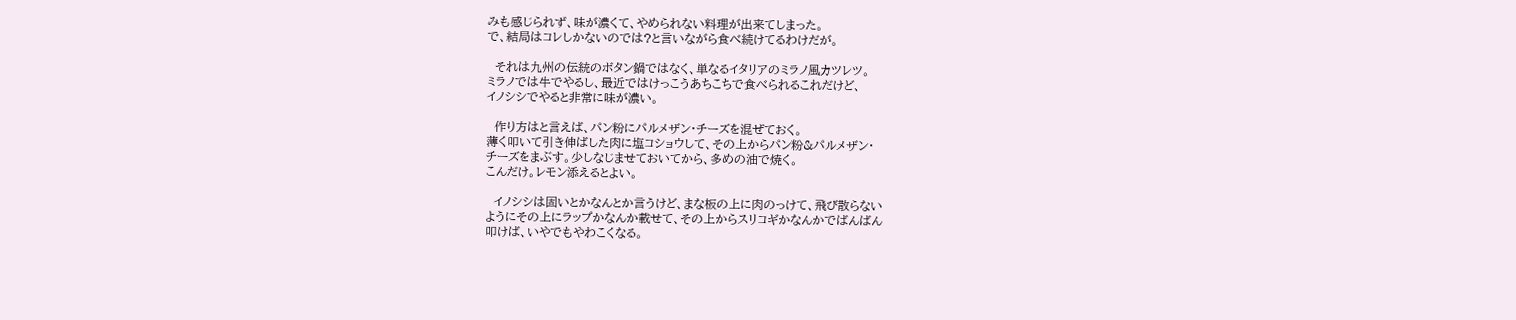みも感じられず、味が濃くて、やめられない料理が出来てしまった。
で、結局はコレしかないのでは?と言いながら食べ続けてるわけだが。

  それは九州の伝統のボタン鍋ではなく、単なるイタリアのミラノ風カツレツ。
ミラノでは牛でやるし、最近ではけっこうあちこちで食べられるこれだけど、
イノシシでやると非常に味が濃い。

  作り方はと言えば、パン粉にパルメザン・チーズを混ぜておく。
薄く叩いて引き伸ばした肉に塩コショウして、その上からパン粉&パルメザン・
チーズをまぶす。少しなじませておいてから、多めの油で焼く。
こんだけ。レモン添えるとよい。

  イノシシは固いとかなんとか言うけど、まな板の上に肉のっけて、飛び散らない
ようにその上にラップかなんか載せて、その上からスリコギかなんかでばんばん
叩けば、いやでもやわこくなる。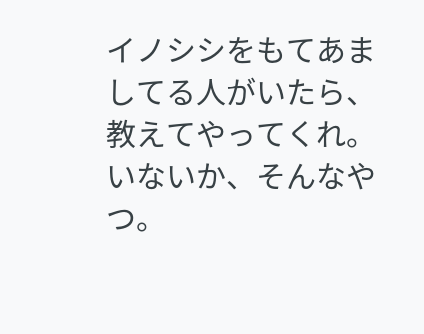イノシシをもてあましてる人がいたら、教えてやってくれ。
いないか、そんなやつ。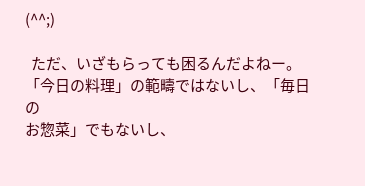(^^;)

  ただ、いざもらっても困るんだよねー。「今日の料理」の範疇ではないし、「毎日の
お惣菜」でもないし、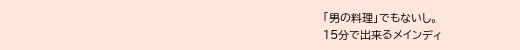「男の料理」でもないし。
15分で出来るメインディ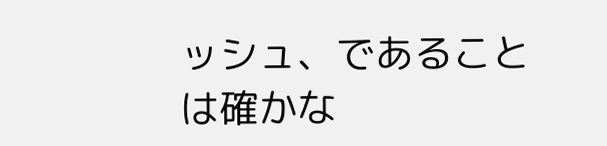ッシュ、であることは確かな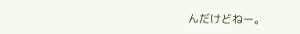んだけどねー。